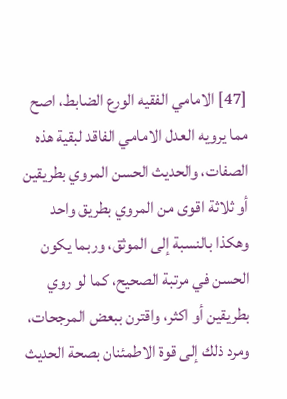[47] الامامي الفقيه الورع الضابط، اصح مما يرويه العدل الامامي الفاقد لبقية هذه الصفات، والحديث الحسن المروي بطريقين أو ثلاثة اقوى من المروي بطريق واحد وهكذا بالنسبة إلى الموثق، وربما يكون الحسن في مرتبة الصحيح، كما لو روي بطريقين أو اكثر، واقترن ببعض المرجحات، ومرد ذلك إلى قوة الاطمئنان بصحة الحديث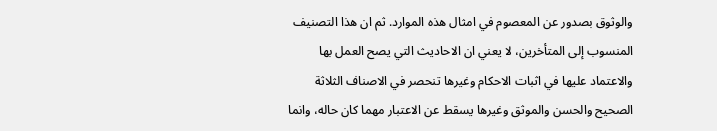والوثوق بصدور عن المعصوم في امثال هذه الموارد. ثم ان هذا التصنيف المنسوب إلى المتأخرين، لا يعني ان الاحاديث التي يصح العمل بها والاعتماد عليها في اثبات الاحكام وغيرها تنحصر في الاصناف الثلاثة الصحيح والحسن والموثق وغيرها يسقط عن الاعتبار مهما كان حاله، وانما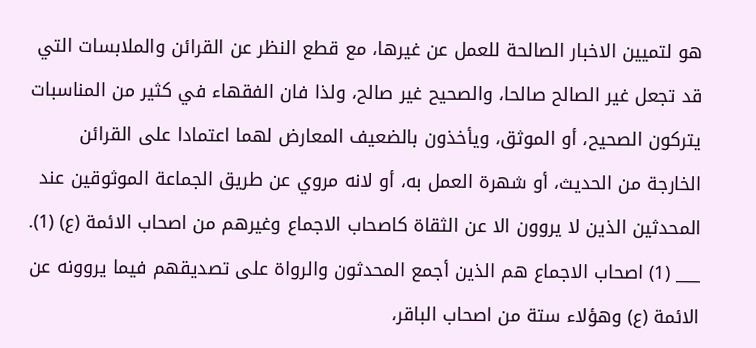هو لتميين الاخبار الصالحة للعمل عن غيرها، مع قطع النظر عن القرائن والملابسات التي قد تجعل غير الصالح صالحا، والصحيح غير صالح، ولذا فان الفقهاء في كثير من المناسبات يتركون الصحيح، أو الموثق، ويأخذون بالضعيف المعارض لهما اعتمادا على القرائن الخارجة من الحديث، أو شهرة العمل به، أو لانه مروي عن طريق الجماعة الموثوقين عند المحدثين الذين لا يروون الا عن الثقاة كاصحاب الاجماع وغيرهم من اصحاب الائمة (ع) (1). ___ (1) اصحاب الاجماع هم الذين أجمع المحدثون والرواة على تصديقهم فيما يروونه عن الائمة (ع) وهؤلاء ستة من اصحاب الباقر،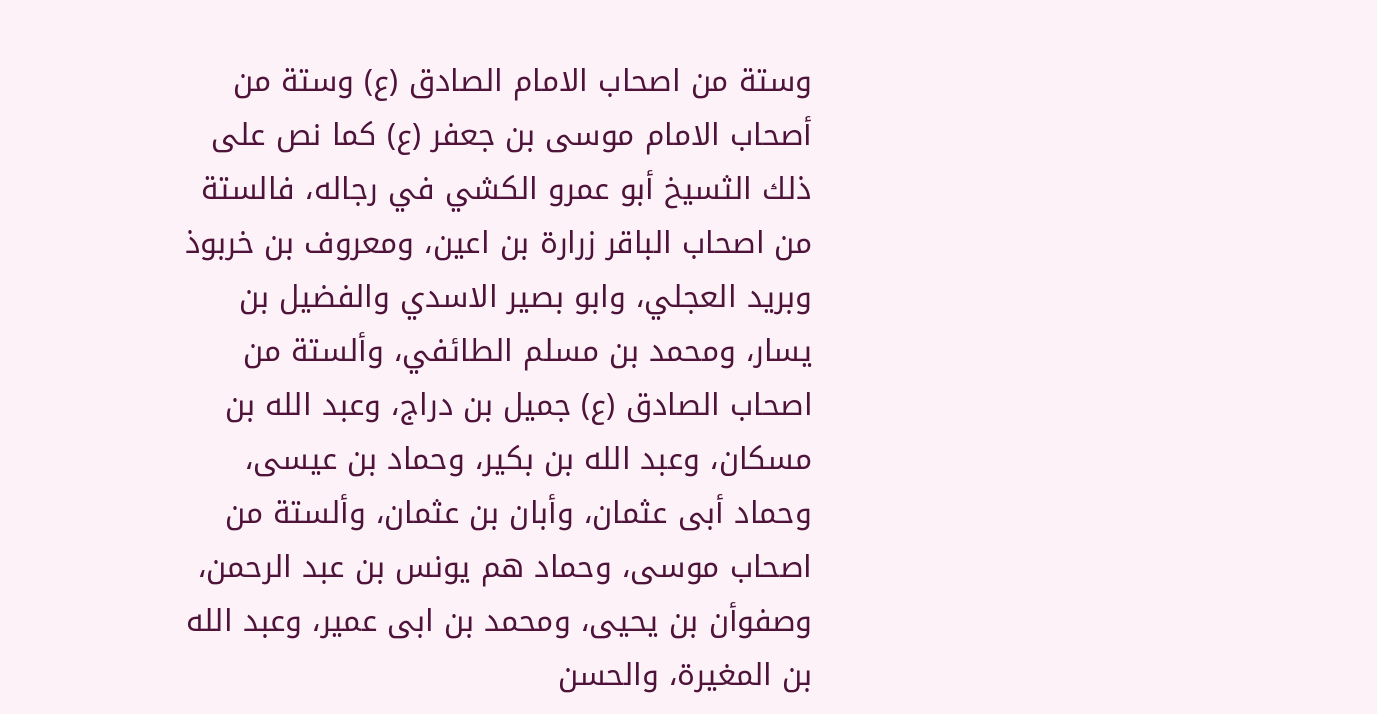وستة من اصحاب الامام الصادق (ع) وستة من أصحاب الامام موسى بن جعفر (ع) كما نص على ذلك الثسيخ أبو عمرو الكشي في رجاله، فالستة من اصحاب الباقر زرارة بن اعين، ومعروف بن خربوذ وبريد العجلي، وابو بصير الاسدي والفضيل بن يسار، ومحمد بن مسلم الطائفي، وألستة من اصحاب الصادق (ع) جميل بن دراج، وعبد الله بن مسكان، وعبد الله بن بكير، وحماد بن عيسى، وحماد أبى عثمان، وأبان بن عثمان، وألستة من اصحاب موسى، وحماد هم يونس بن عبد الرحمن، وصفوأن بن يحيى، ومحمد بن ابى عمير، وعبد الله بن المغيرة، والحسن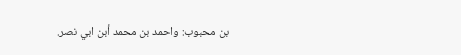بن محبوب: واحمد بن محمد أبن ابي نصر.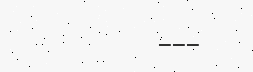___